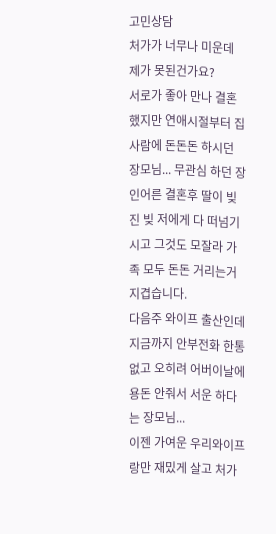고민상담
처가가 너무나 미운데 제가 못된건가요?
서로가 좋아 만나 결혼했지만 연애시절부터 집사람에 돈돈돈 하시던 장모님... 무관심 하던 장인어른 결혼후 딸이 빚진 빚 저에게 다 떠넘기시고 그것도 모잘라 가족 모두 돈돈 거리는거 지겹습니다.
다음주 와이프 출산인데 지금까지 안부전화 한통 없고 오히려 어버이날에 용돈 안줘서 서운 하다는 장모님...
이젠 가여운 우리와이프랑만 재밌게 살고 처가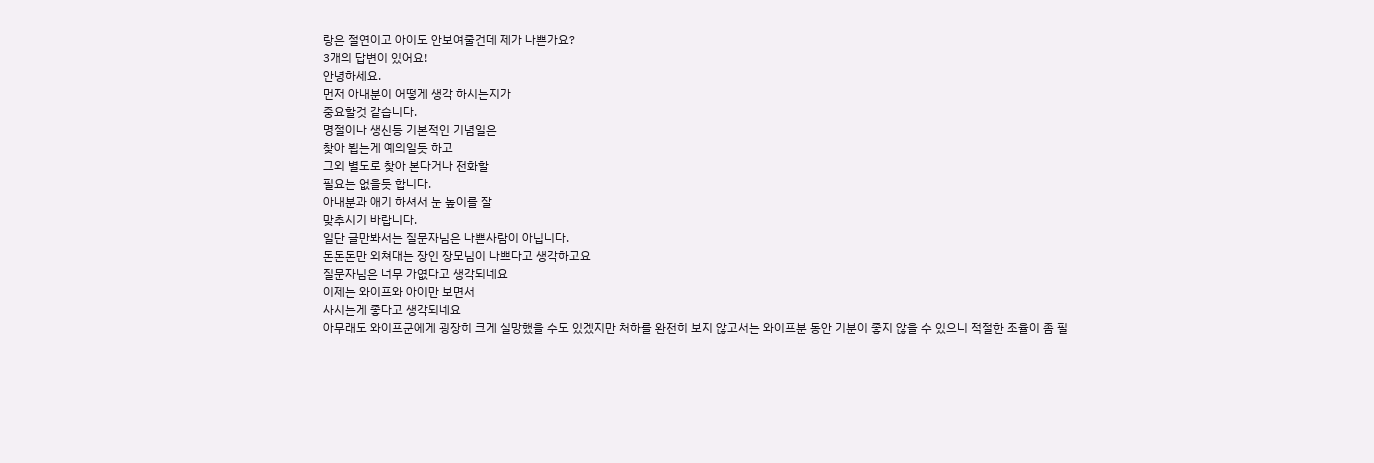랑은 절연이고 아이도 안보여줄건데 제가 나쁜가요?
3개의 답변이 있어요!
안녕하세요.
먼저 아내분이 어떻게 생각 하시는지가
중요할것 같습니다.
명절이나 생신등 기본적인 기념일은
찾아 뵙는게 예의일듯 하고
그외 별도로 찾아 본다거나 전화할
필요는 없을듯 합니다.
아내분과 애기 하셔서 눈 높이를 잘
맞추시기 바랍니다.
일단 글만봐서는 질문자님은 나쁜사람이 아닙니다.
돈돈돈만 외쳐대는 장인 장모님이 나쁘다고 생각하고요
질문자님은 너무 가엾다고 생각되네요
이제는 와이프와 아이만 보면서
사시는게 좋다고 생각되네요
아무래도 와이프군에게 굉장히 크게 실망했을 수도 있겠지만 처하를 완전히 보지 않고서는 와이프분 동안 기분이 좋지 않을 수 있으니 적절한 조율이 좀 필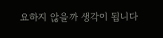요하지 않을까 생각이 됩니다